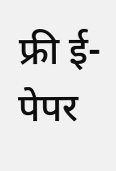फ्री ई-पेपर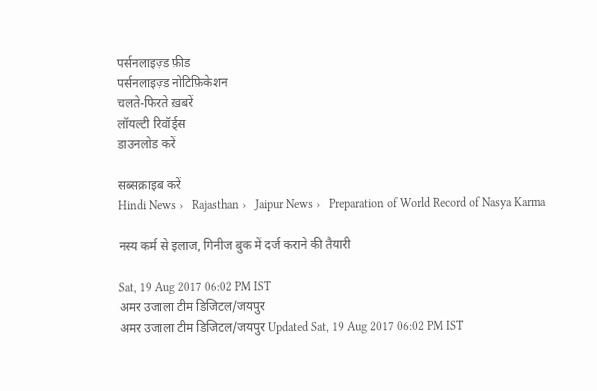पर्सनलाइज़्ड फ़ीड
पर्सनलाइज़्ड नोटिफ़िकेशन
चलते-फिरते ख़बरें
लॉयल्टी रिवॉर्ड्स
डाउनलोड करें

सब्सक्राइब करें
Hindi News ›   Rajasthan ›   Jaipur News ›   Preparation of World Record of Nasya Karma

नस्य कर्म से इलाज, गिनीज बुक में दर्ज कराने की तैयारी

Sat, 19 Aug 2017 06:02 PM IST
अमर उजाला टीम डिजिटल/जयपुर
अमर उजाला टीम डिजिटल/जयपुर Updated Sat, 19 Aug 2017 06:02 PM IST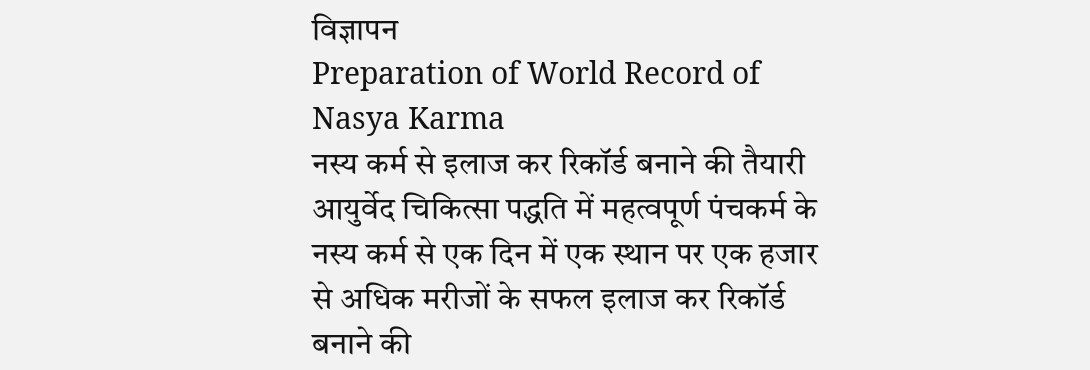विज्ञापन
Preparation of World Record of Nasya Karma
नस्य कर्म से इलाज कर रिकॉर्ड बनाने की तैयारी
आयुर्वेद चिकित्सा पद्धति में महत्वपूर्ण पंचकर्म के नस्य कर्म से एक दिन में एक स्थान पर एक हजार से अधिक मरीजों के सफल इलाज कर रिकॉर्ड बनाने की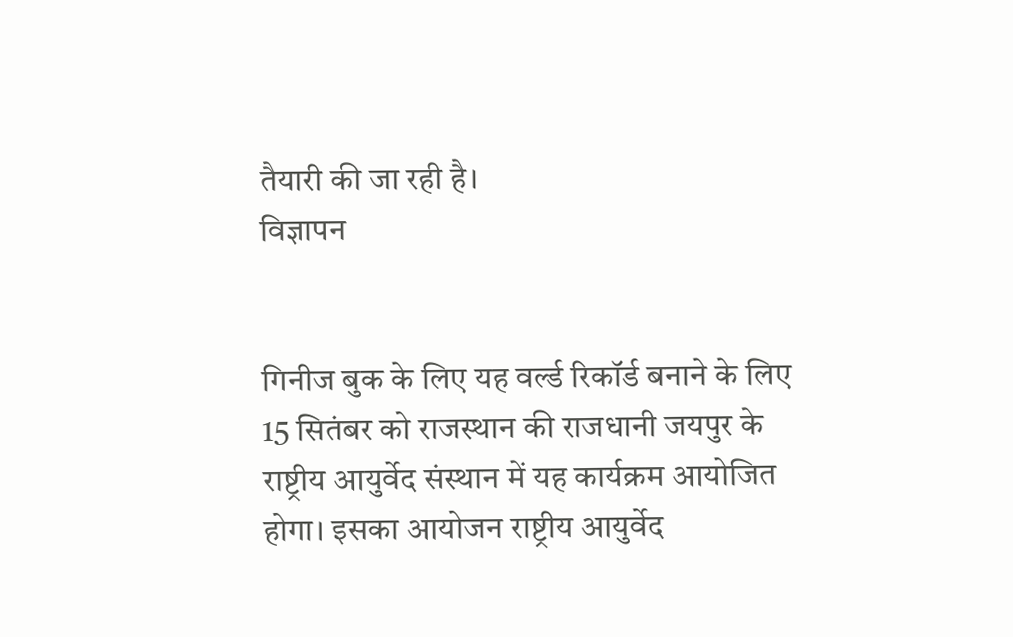तैयारी की जा रही है।
विज्ञापन


गिनीज बुक के लिए यह वर्ल्ड रिकॉर्ड बनाने के लिए 15 सितंबर को राजस्थान की राजधानी जयपुर के राष्ट्रीय आयुर्वेद संस्थान में यह कार्यक्रम आयोजित होगा। इसका आयोजन राष्ट्रीय आयुर्वेद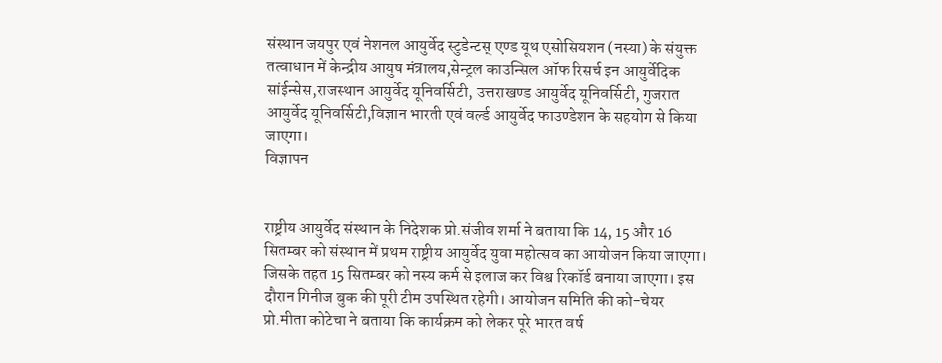संस्थान जयपुर एवं नेशनल आयुर्वेद स्टुडेन्टस् एण्ड यूथ एसोसियशन (नस्या) के संयुक्त तत्वाधान में केन्द्रीय आयुष मंत्रालय,सेन्ट्रल काउन्सिल ऑफ रिसर्च इन आयुर्वेदिक सांईन्सेस,राजस्थान आयुर्वेद यूनिवर्सिटी, उत्तराखण्ड आयुर्वेद यूनिवर्सिटी, गुजरात आयुर्वेद यूनिवर्सिटी,विज्ञान भारती एवं वर्ल्ड आयुर्वेद फाउण्डेशन के सहयोग से किया जाएगा।
विज्ञापन


राष्ट्रीय आयुर्वेद संस्थान के निदेशक प्रो.संजीव शर्मा ने बताया कि 14, 15 और 16 सितम्बर को संस्थान में प्रथम राष्ट्रीय आयुर्वेद युवा महोत्सव का आयोजन किया जाएगा। जिसके तहत 15 सितम्बर को नस्य कर्म से इलाज कर विश्व रिकॉर्ड बनाया जाएगा। इस दौरान गिनीज बुक की पूरी टीम उपस्थित रहेगी। आयोजन समिति की को-चेयर प्रो.मीता कोटेचा ने बताया कि कार्यक्रम को लेकर पूरे भारत वर्ष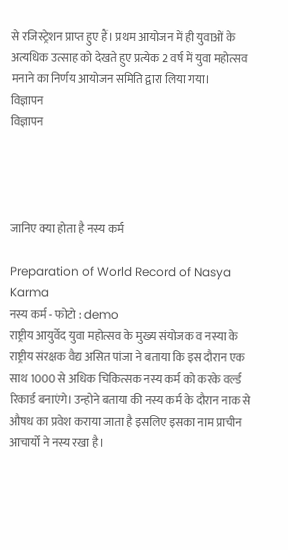से रजिस्ट्रेशन प्राप्त हुए हैं। प्रथम आयोजन में ही युवाओं के अत्यधिक उत्साह को देखते हुए प्रत्येक 2 वर्ष में युवा महोत्सव मनाने का निर्णय आयोजन समिति द्वारा लिया गया।
विज्ञापन
विज्ञापन




जानिए क्या होता है नस्य कर्म

Preparation of World Record of Nasya Karma
नस्य कर्म - फोटो : demo
राष्ट्रीय आयुर्वेद युवा महोत्सव के मुख्य संयोजक व नस्या के राष्ट्रीय संरक्षक वैद्य असित पांजा ने बताया कि इस दौरान एक साथ 1000 से अधिक चिकित्सक नस्य कर्म को करके वर्ल्ड रिकार्ड बनाएंगे। उन्होने बताया की नस्य कर्म के दौरान नाक से औषध का प्रवेश कराया जाता है इसलिए इसका नाम प्राचीन आचार्यो ने नस्य रखा है।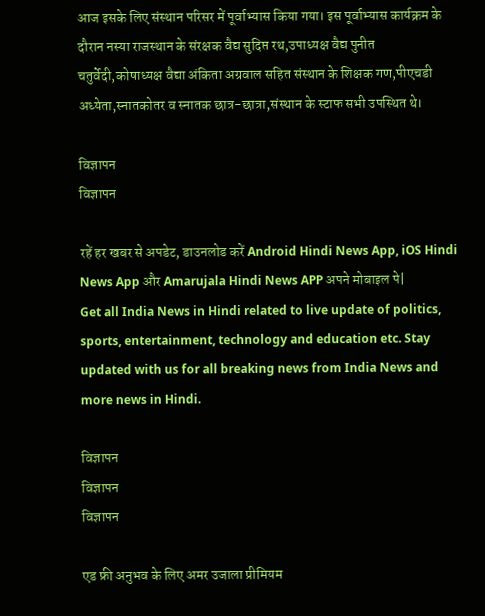आज इसके लिए संस्थान परिसर में पूर्वाभ्यास किया गया। इस पूर्वाभ्यास कार्यक्रम के दौरान नस्या राजस्थान के संरक्षक वैद्य सुदिप्त रथ,उपाध्यक्ष वैद्य पुनीत चतुर्वेदी,कोषाध्यक्ष वैद्या अंकिता अग्रवाल सहित संस्थान के शिक्षक गण,पीएचडी अध्येता,स्नातकोतर व स्नातक छात्र-छात्रा,संस्थान के स्टाफ सभी उपस्थित थे।

विज्ञापन
विज्ञापन

रहें हर खबर से अपडेट, डाउनलोड करें Android Hindi News App, iOS Hindi News App और Amarujala Hindi News APP अपने मोबाइल पे|
Get all India News in Hindi related to live update of politics, sports, entertainment, technology and education etc. Stay updated with us for all breaking news from India News and more news in Hindi.

विज्ञापन
विज्ञापन
विज्ञापन

एड फ्री अनुभव के लिए अमर उजाला प्रीमियम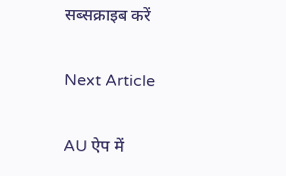सब्सक्राइब करें

Next Article

AU ऐप में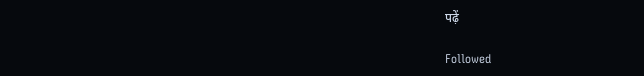पढ़ें

Followed